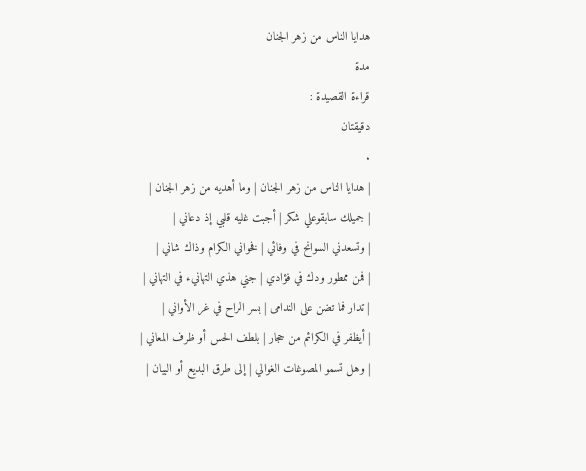هدايا الناس من زهر الجنان
مدة
قراءة القصيدة :
دقيقتان
.
| هدايا الناس من زهر الجنان | وما أهديه من زهر الجنان |
| جميلك سابقوعلي شكر | أجبت غليه قلبي إذ دعاني |
| وتسعدني السوانح في وفائي | فخواني الكرام وذاك شاني |
| فمن ممطور ودك في فؤادي | جني هذي التهانيء في التهاني |
| تدار فما تضن على الندامى | بسر الراح في غر الأواني |
| أيظفر في الكرائم من حجار | بلطف الحس أو ظرف المعاني |
| وهل تسمو المصوغات الغوالي | إلى طرق البديع أو البيان |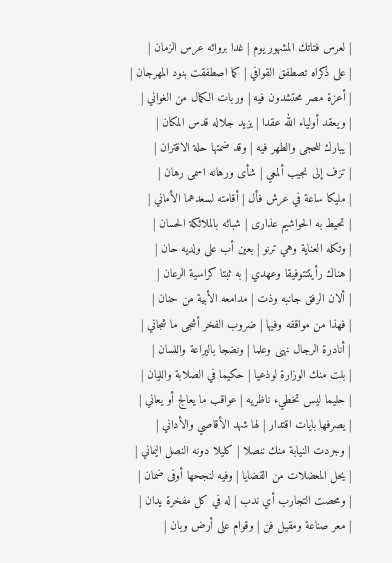| لعرس فتاتك المشهور يوم | غدا بروائه عرس الزمان |
| على ذكراه تصطفق القوافي | كما اصطفقت بنود المهرجان |
| أعزة مصر محتشدون فيه | وربات الكمال من الغواني |
| ويعقد أولياء الله عقدا | يزيد جلاله قدس المكان |
| يبارك للحجى والطهر فيه | وقد ضمتها حلة الاقتران |
| تزف إلى نجيب ألمعي | شأى ورهانه اسمى رهان |
| مليكا ساعة في عرش فأل | أقامته لسعدهما الأماني |
| تحيط به الحواشيم عذارى | شبائه بالملائكة الحسان |
| وتكله العناية وهي ترنو | بعين أب على ولديه حان |
| هناك رأيتتتوفيقا وعهدي | به ثبتا كراسية الرعان |
| ألان الرفق جانبه وذت | مدامعه الأبية من حنان |
| فهذا من مواقفه وفيها | ضروب الفخر أشجى ما شجاني |
| أنادرة الرجال نهى وعلما | ونضجا باليراعة واللسان |
| بلت منك الوزارة لوذعيا | حكيما في الصلابة والليان |
| حليما ليس تخطيء ناظريه | عواقب ما يعالج أو يعاني |
| يصرفها بايات اقتدار | لها شهد الأقاصي والأداني |
| وجردت النيابة منك ننصلا | كليلا دونه النصل اليماني |
| يحل المعضلات من القضايا | وفيه لنجحها أوفى ضمان |
| ومحصت التجارب أي ندب | له في كل مفخرة يدان |
| معر صناعة ومقيل فن | وقوام على أرض وبان |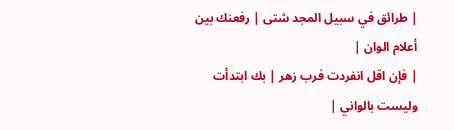| طرائق في سبيل المجد شتى | رفعنك بين أعلام الوان |
| فإن اقل انفردت فرب زهر | بك ابتدأت وليست بالواني |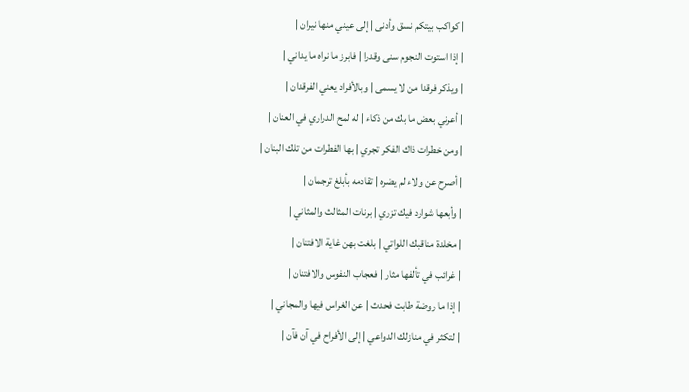| كواكب بيتكم نسق وأدنى | إلى عيني منها نيران |
| إذا استوت النجوم سنى وقدرا | فابرز ما نراه ما يداني |
| ويذكر فرقدا من لا يسمى | وبالأفراد يعني الفرقدان |
| أعرني بعض ما بك من ذكاء | له لمح الدراري في العنان |
| ومن خطرات ذاك الفكر تجري | بها الفطرات من تلك البنان |
| أصرح عن ولاء لم يضره | تقادمه بأبلغ ترجمان |
| وأبعها شوارد فيك تزري | برنات المثالث والمثاني |
| مخلدة مناقبك اللواتي | بلغت بهن غاية الافتنان |
| غرائب في تألفها مثار | فعجاب النفوس والافتنان |
| إذا ما روضة طابت فحدث | عن الغراس فيها والمجاني |
| لتكثر في منازلك الدواعي | إلى الأفراح في آن فآن |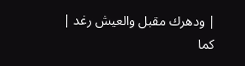| ودهرك مقبل والعيش رغد | كما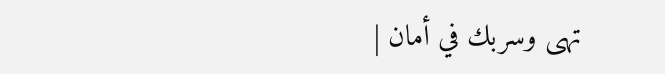تهى وسربك في أمان |